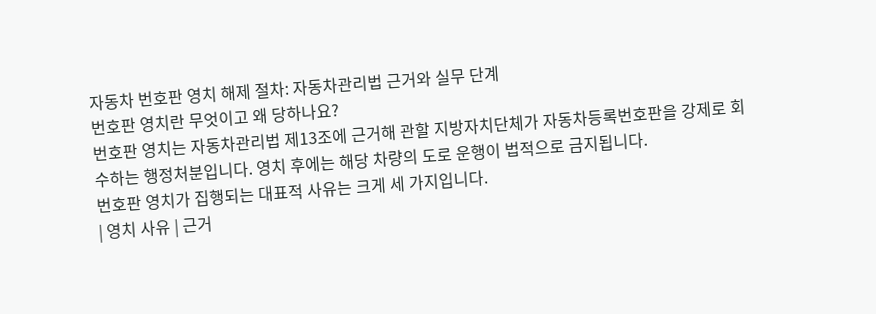자동차 번호판 영치 해제 절차: 자동차관리법 근거와 실무 단계
번호판 영치란 무엇이고 왜 당하나요?
번호판 영치는 자동차관리법 제13조에 근거해 관할 지방자치단체가 자동차등록번호판을 강제로 회수하는 행정처분입니다. 영치 후에는 해당 차량의 도로 운행이 법적으로 금지됩니다.
번호판 영치가 집행되는 대표적 사유는 크게 세 가지입니다.
| 영치 사유 | 근거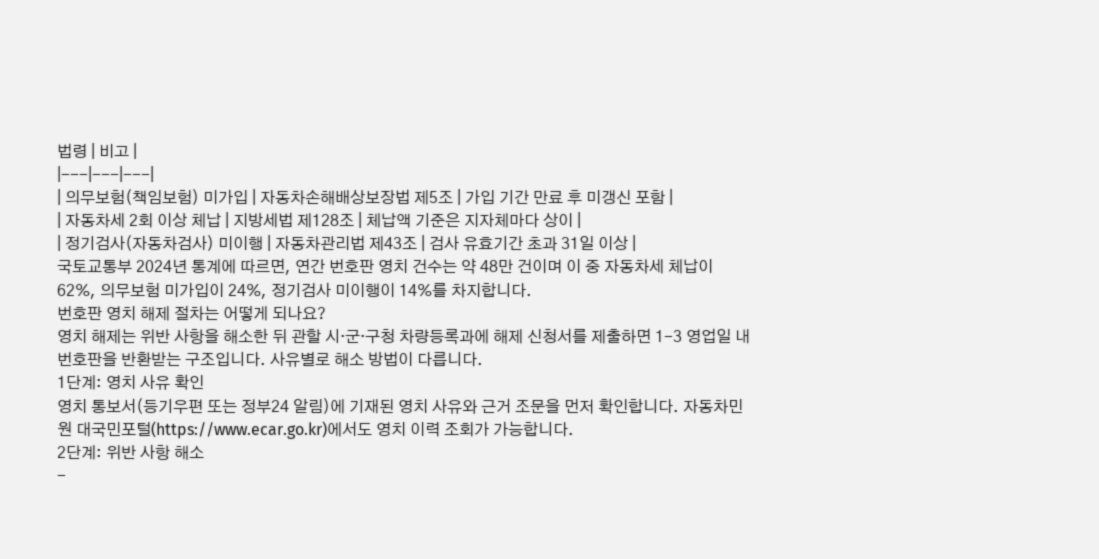법령 | 비고 |
|---|---|---|
| 의무보험(책임보험) 미가입 | 자동차손해배상보장법 제5조 | 가입 기간 만료 후 미갱신 포함 |
| 자동차세 2회 이상 체납 | 지방세법 제128조 | 체납액 기준은 지자체마다 상이 |
| 정기검사(자동차검사) 미이행 | 자동차관리법 제43조 | 검사 유효기간 초과 31일 이상 |
국토교통부 2024년 통계에 따르면, 연간 번호판 영치 건수는 약 48만 건이며 이 중 자동차세 체납이 62%, 의무보험 미가입이 24%, 정기검사 미이행이 14%를 차지합니다.
번호판 영치 해제 절차는 어떻게 되나요?
영치 해제는 위반 사항을 해소한 뒤 관할 시·군·구청 차량등록과에 해제 신청서를 제출하면 1-3 영업일 내 번호판을 반환받는 구조입니다. 사유별로 해소 방법이 다릅니다.
1단계: 영치 사유 확인
영치 통보서(등기우편 또는 정부24 알림)에 기재된 영치 사유와 근거 조문을 먼저 확인합니다. 자동차민원 대국민포털(https://www.ecar.go.kr)에서도 영치 이력 조회가 가능합니다.
2단계: 위반 사항 해소
-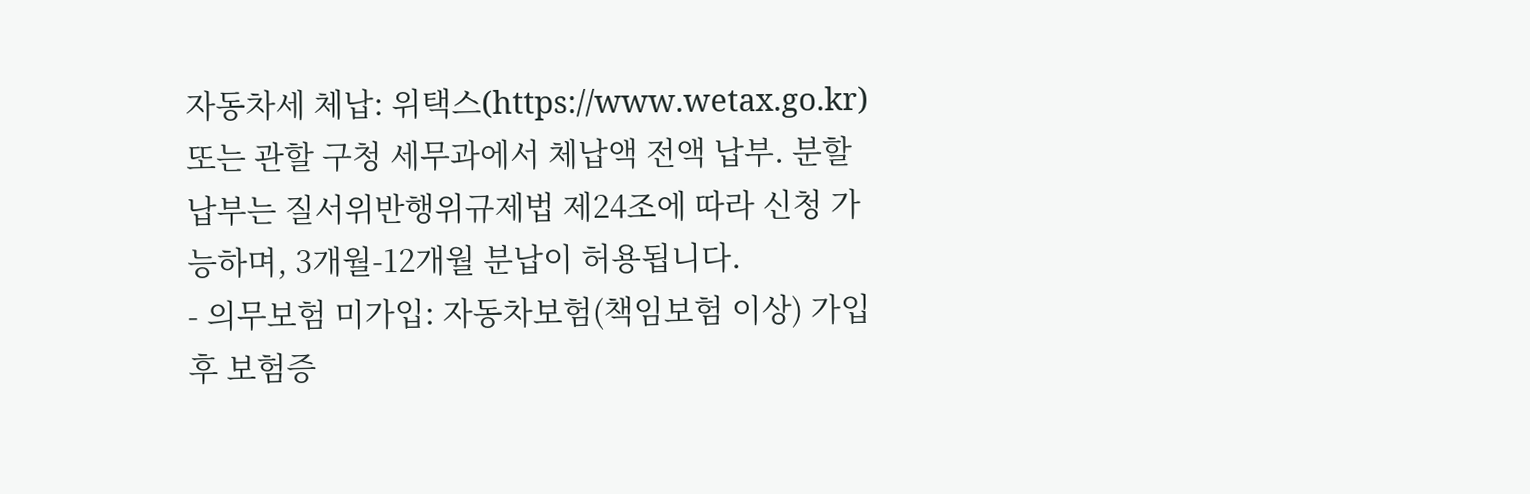자동차세 체납: 위택스(https://www.wetax.go.kr) 또는 관할 구청 세무과에서 체납액 전액 납부. 분할납부는 질서위반행위규제법 제24조에 따라 신청 가능하며, 3개월-12개월 분납이 허용됩니다.
- 의무보험 미가입: 자동차보험(책임보험 이상) 가입 후 보험증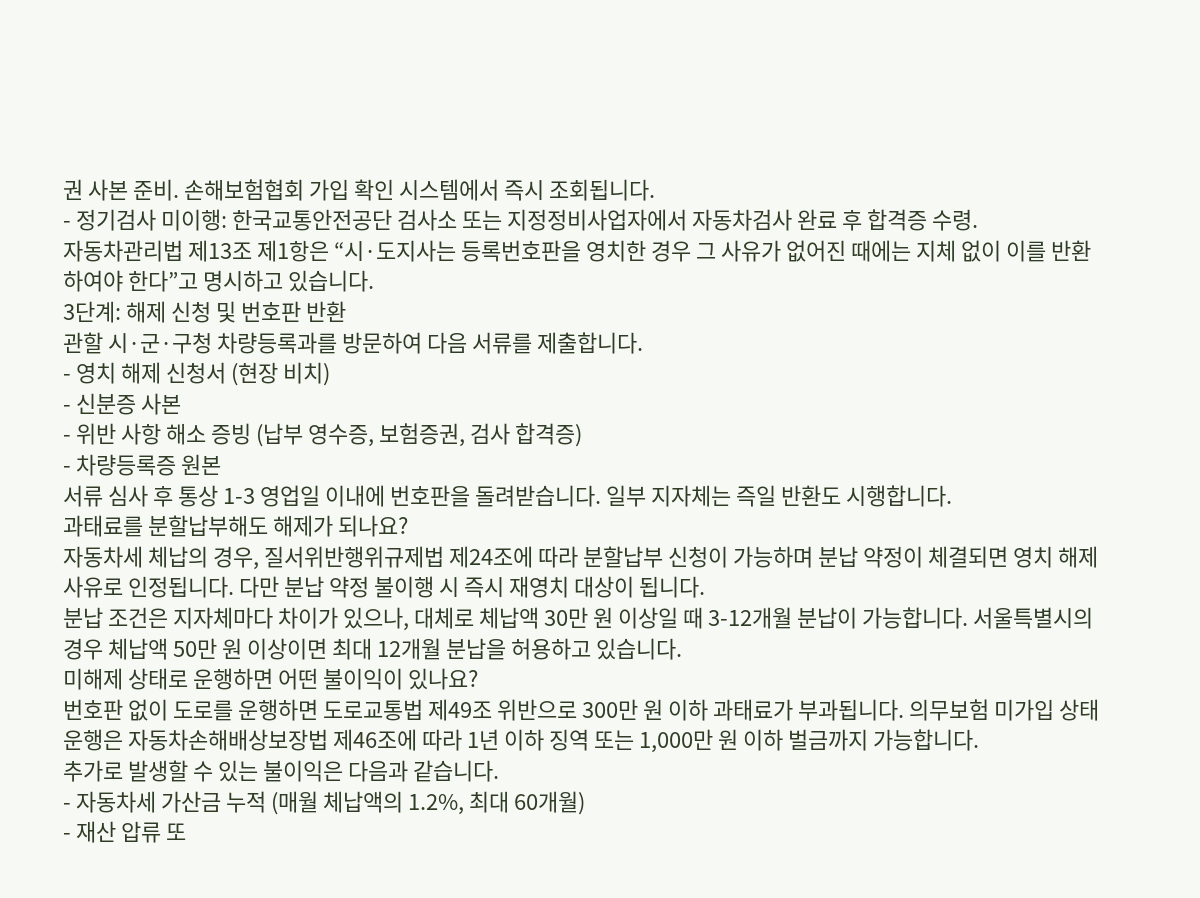권 사본 준비. 손해보험협회 가입 확인 시스템에서 즉시 조회됩니다.
- 정기검사 미이행: 한국교통안전공단 검사소 또는 지정정비사업자에서 자동차검사 완료 후 합격증 수령.
자동차관리법 제13조 제1항은 “시·도지사는 등록번호판을 영치한 경우 그 사유가 없어진 때에는 지체 없이 이를 반환하여야 한다”고 명시하고 있습니다.
3단계: 해제 신청 및 번호판 반환
관할 시·군·구청 차량등록과를 방문하여 다음 서류를 제출합니다.
- 영치 해제 신청서 (현장 비치)
- 신분증 사본
- 위반 사항 해소 증빙 (납부 영수증, 보험증권, 검사 합격증)
- 차량등록증 원본
서류 심사 후 통상 1-3 영업일 이내에 번호판을 돌려받습니다. 일부 지자체는 즉일 반환도 시행합니다.
과태료를 분할납부해도 해제가 되나요?
자동차세 체납의 경우, 질서위반행위규제법 제24조에 따라 분할납부 신청이 가능하며 분납 약정이 체결되면 영치 해제 사유로 인정됩니다. 다만 분납 약정 불이행 시 즉시 재영치 대상이 됩니다.
분납 조건은 지자체마다 차이가 있으나, 대체로 체납액 30만 원 이상일 때 3-12개월 분납이 가능합니다. 서울특별시의 경우 체납액 50만 원 이상이면 최대 12개월 분납을 허용하고 있습니다.
미해제 상태로 운행하면 어떤 불이익이 있나요?
번호판 없이 도로를 운행하면 도로교통법 제49조 위반으로 300만 원 이하 과태료가 부과됩니다. 의무보험 미가입 상태 운행은 자동차손해배상보장법 제46조에 따라 1년 이하 징역 또는 1,000만 원 이하 벌금까지 가능합니다.
추가로 발생할 수 있는 불이익은 다음과 같습니다.
- 자동차세 가산금 누적 (매월 체납액의 1.2%, 최대 60개월)
- 재산 압류 또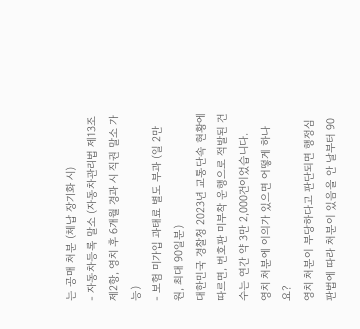는 공매 처분 (체납 장기화 시)
- 자동차등록 말소 (자동차관리법 제13조 제2항, 영치 후 6개월 경과 시 직권 말소 가능)
- 보험 미가입 과태료 별도 부과 (일 2만 원, 최대 90일분)
대한민국 경찰청 2023년 교통단속 현황에 따르면, 번호판 미부착 운행으로 적발된 건수는 연간 약 3만 2,000건이었습니다.
영치 처분에 이의가 있으면 어떻게 하나요?
영치 처분이 부당하다고 판단되면 행정심판법에 따라 처분이 있음을 안 날부터 90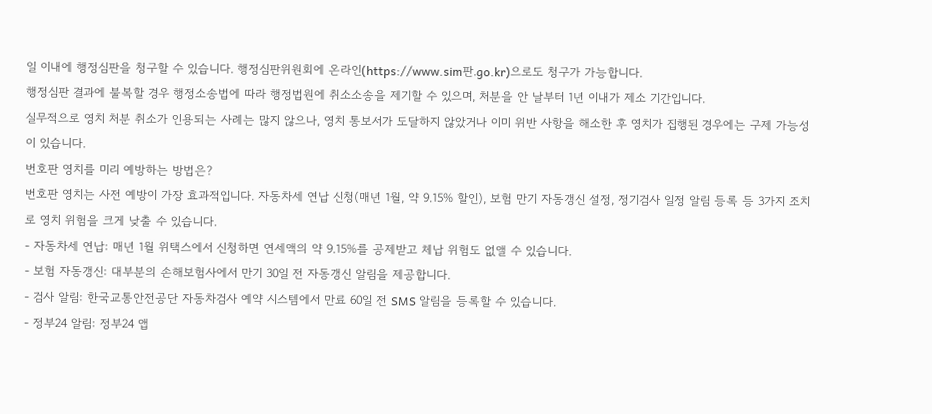일 이내에 행정심판을 청구할 수 있습니다. 행정심판위원회에 온라인(https://www.sim판.go.kr)으로도 청구가 가능합니다.
행정심판 결과에 불복할 경우 행정소송법에 따라 행정법원에 취소소송을 제기할 수 있으며, 처분을 안 날부터 1년 이내가 제소 기간입니다.
실무적으로 영치 처분 취소가 인용되는 사례는 많지 않으나, 영치 통보서가 도달하지 않았거나 이미 위반 사항을 해소한 후 영치가 집행된 경우에는 구제 가능성이 있습니다.
번호판 영치를 미리 예방하는 방법은?
번호판 영치는 사전 예방이 가장 효과적입니다. 자동차세 연납 신청(매년 1월, 약 9.15% 할인), 보험 만기 자동갱신 설정, 정기검사 일정 알림 등록 등 3가지 조치로 영치 위험을 크게 낮출 수 있습니다.
- 자동차세 연납: 매년 1월 위택스에서 신청하면 연세액의 약 9.15%를 공제받고 체납 위험도 없앨 수 있습니다.
- 보험 자동갱신: 대부분의 손해보험사에서 만기 30일 전 자동갱신 알림을 제공합니다.
- 검사 알림: 한국교통안전공단 자동차검사 예약 시스템에서 만료 60일 전 SMS 알림을 등록할 수 있습니다.
- 정부24 알림: 정부24 앱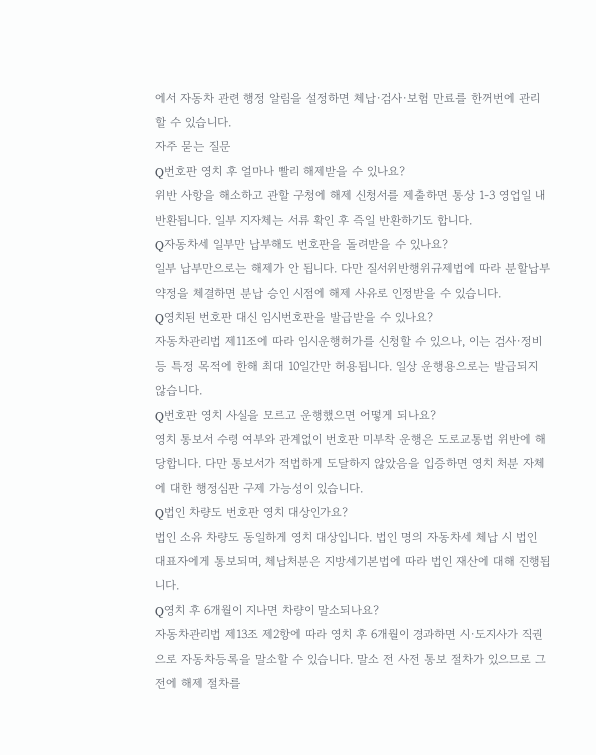에서 자동차 관련 행정 알림을 설정하면 체납·검사·보험 만료를 한꺼번에 관리할 수 있습니다.
자주 묻는 질문
Q번호판 영치 후 얼마나 빨리 해제받을 수 있나요?
위반 사항을 해소하고 관할 구청에 해제 신청서를 제출하면 통상 1-3 영업일 내 반환됩니다. 일부 지자체는 서류 확인 후 즉일 반환하기도 합니다.
Q자동차세 일부만 납부해도 번호판을 돌려받을 수 있나요?
일부 납부만으로는 해제가 안 됩니다. 다만 질서위반행위규제법에 따라 분할납부 약정을 체결하면 분납 승인 시점에 해제 사유로 인정받을 수 있습니다.
Q영치된 번호판 대신 임시번호판을 발급받을 수 있나요?
자동차관리법 제11조에 따라 임시운행허가를 신청할 수 있으나, 이는 검사·정비 등 특정 목적에 한해 최대 10일간만 허용됩니다. 일상 운행용으로는 발급되지 않습니다.
Q번호판 영치 사실을 모르고 운행했으면 어떻게 되나요?
영치 통보서 수령 여부와 관계없이 번호판 미부착 운행은 도로교통법 위반에 해당합니다. 다만 통보서가 적법하게 도달하지 않았음을 입증하면 영치 처분 자체에 대한 행정심판 구제 가능성이 있습니다.
Q법인 차량도 번호판 영치 대상인가요?
법인 소유 차량도 동일하게 영치 대상입니다. 법인 명의 자동차세 체납 시 법인 대표자에게 통보되며, 체납처분은 지방세기본법에 따라 법인 재산에 대해 진행됩니다.
Q영치 후 6개월이 지나면 차량이 말소되나요?
자동차관리법 제13조 제2항에 따라 영치 후 6개월이 경과하면 시·도지사가 직권으로 자동차등록을 말소할 수 있습니다. 말소 전 사전 통보 절차가 있으므로 그 전에 해제 절차를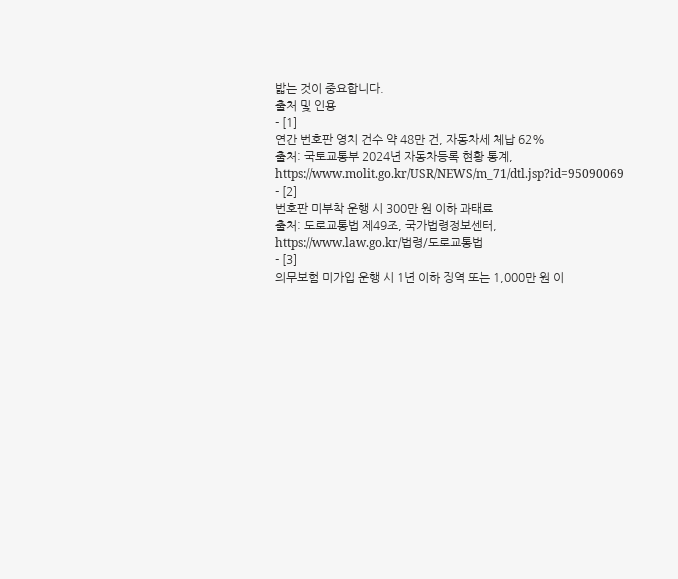밟는 것이 중요합니다.
출처 및 인용
- [1]
연간 번호판 영치 건수 약 48만 건, 자동차세 체납 62%
출처: 국토교통부 2024년 자동차등록 현황 통계, https://www.molit.go.kr/USR/NEWS/m_71/dtl.jsp?id=95090069
- [2]
번호판 미부착 운행 시 300만 원 이하 과태료
출처: 도로교통법 제49조, 국가법령정보센터, https://www.law.go.kr/법령/도로교통법
- [3]
의무보험 미가입 운행 시 1년 이하 징역 또는 1,000만 원 이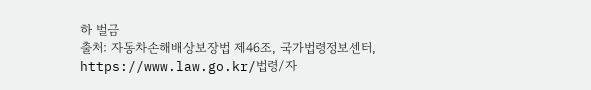하 벌금
출처: 자동차손해배상보장법 제46조, 국가법령정보센터, https://www.law.go.kr/법령/자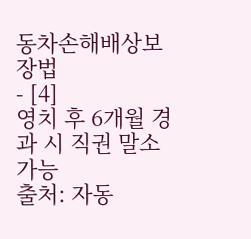동차손해배상보장법
- [4]
영치 후 6개월 경과 시 직권 말소 가능
출처: 자동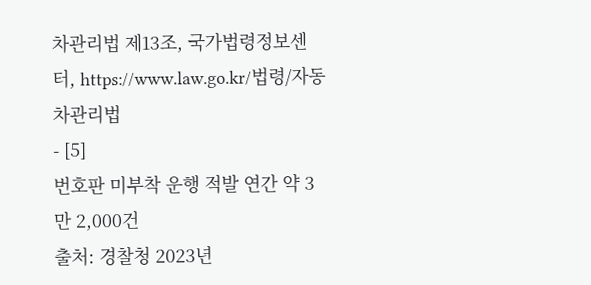차관리법 제13조, 국가법령정보센터, https://www.law.go.kr/법령/자동차관리법
- [5]
번호판 미부착 운행 적발 연간 약 3만 2,000건
출처: 경찰청 2023년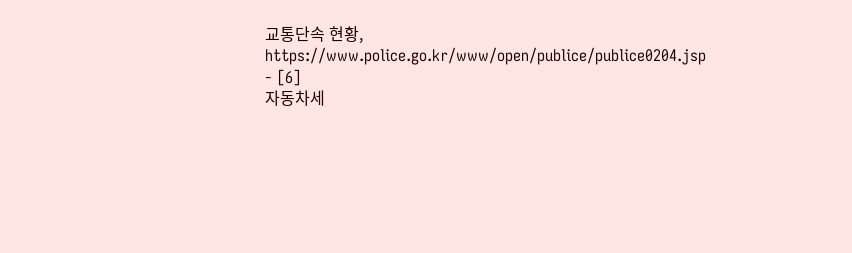교통단속 현황, https://www.police.go.kr/www/open/publice/publice0204.jsp
- [6]
자동차세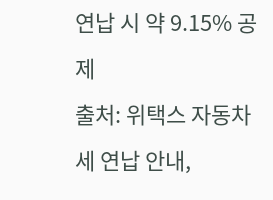연납 시 약 9.15% 공제
출처: 위택스 자동차세 연납 안내,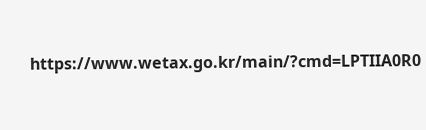https://www.wetax.go.kr/main/?cmd=LPTIIA0R0